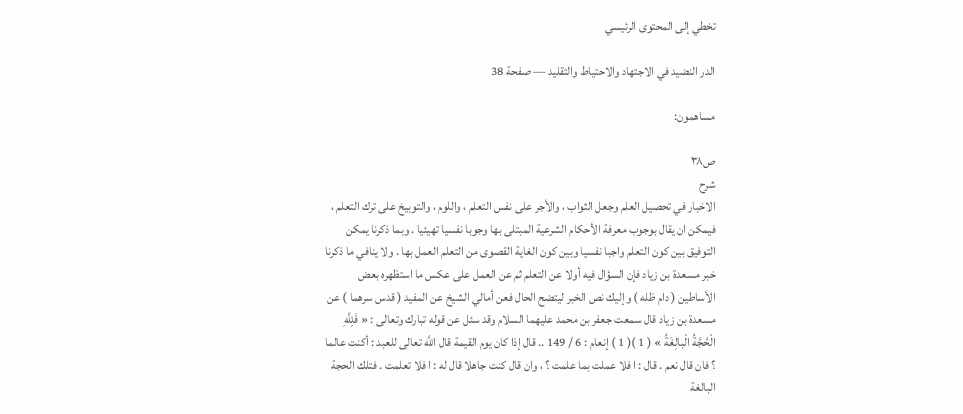تخطي إلى المحتوى الرئيسي

الدر النضيد في الاجتهاد والاحتياط والتقليد — صفحة 38

مساهمون:

ص٣٨
شرح
الاخبار في تحصيل العلم وجعل الثواب ، والأجر على نفس التعلم ، واللوم ، والتوبيخ على ترك التعلم ، فيمكن ان يقال بوجوب معرفة الأحكام الشرعية المبتلى بها وجوبا نفسيا تهيئيا . وبما ذكرنا يمكن التوفيق بين كون التعلم واجبا نفسيا وبين كون الغاية القصوى من التعلم العمل بها . ولا ينافي ما ذكرنا خبر مسعدة بن زياد فإن السؤال فيه أولا عن التعلم ثم عن العمل على عكس ما استظهره بعض الأساطين ( دام ظله ) وإليك نص الخبر ليتضح الحال فعن أمالي الشيخ عن المفيد ( قدس سرهما ) عن مسعدة بن زياد قال سمعت جعفر بن محمد عليهما السلام وقد سئل عن قوله تبارك وتعالى : « فَلِلَّهِ الْحُجَّةُ الْبالِغَةُ » ( 1 )( 1 ) إنعام : 6 / 149 .. قال إذا كان يوم القيمة قال اللَّه تعالى للعبد : أكنت عالما ؟ فان قال نعم . قال : ا فلا عملت بما علمت ؟ ، وان قال كنت جاهلا قال له : ا فلا تعلمت . فتلك الحجة البالغة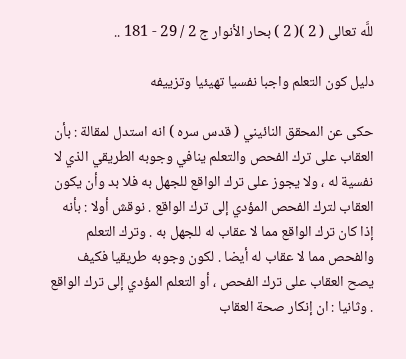للَّه تعالى ( 2 )( 2 ) بحار الأنوار ج 2 / 29 - 181 ..

دليل كون التعلم واجبا نفسيا تهيئيا وتزييفه

حكى عن المحقق النائيني ( قدس سره ) انه استدل لمقالة : بأن العقاب على ترك الفحص والتعلم ينافي وجوبه الطريقي الذي لا نفسية له ، ولا يجوز على ترك الواقع للجهل به فلا بد وأن يكون العقاب لترك الفحص المؤدي إلى ترك الواقع . نوقش أولا : بأنه إذا كان ترك الواقع مما لا عقاب له للجهل به . وترك التعلم والفحص مما لا عقاب له أيضا . لكون وجوبه طريقيا فكيف يصح العقاب على ترك الفحص ، أو التعلم المؤدي إلى ترك الواقع . وثانيا : ان إنكار صحة العقاب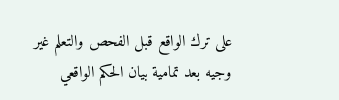على ترك الواقع قبل الفحص والتعلم غير وجيه بعد تمامية بيان الحكم الواقعي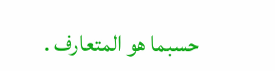حسبما هو المتعارف .